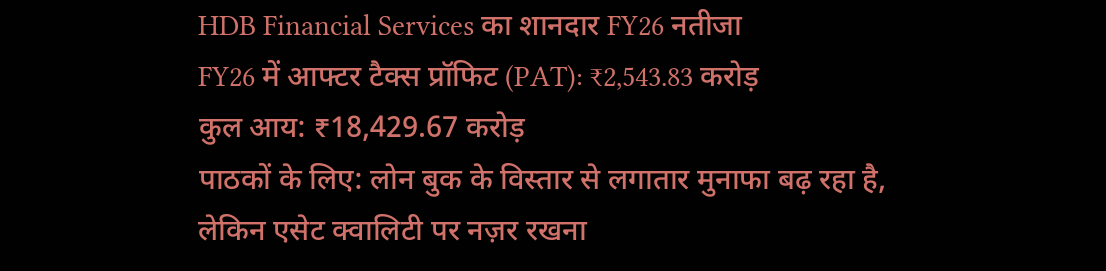HDB Financial Services का शानदार FY26 नतीजा
FY26 में आफ्टर टैक्स प्रॉफिट (PAT): ₹2,543.83 करोड़
कुल आय: ₹18,429.67 करोड़
पाठकों के लिए: लोन बुक के विस्तार से लगातार मुनाफा बढ़ रहा है, लेकिन एसेट क्वालिटी पर नज़र रखना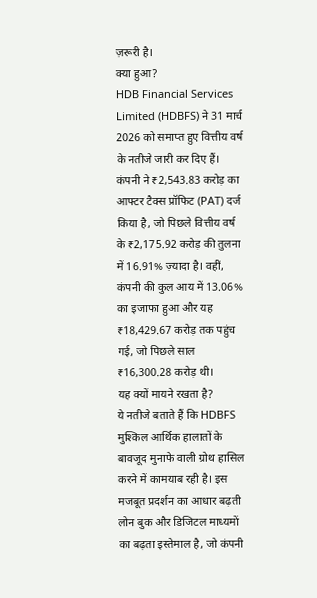ज़रूरी है।
क्या हुआ?
HDB Financial Services Limited (HDBFS) ने 31 मार्च 2026 को समाप्त हुए वित्तीय वर्ष के नतीजे जारी कर दिए हैं। कंपनी ने ₹2,543.83 करोड़ का आफ्टर टैक्स प्रॉफिट (PAT) दर्ज किया है, जो पिछले वित्तीय वर्ष के ₹2,175.92 करोड़ की तुलना में 16.91% ज़्यादा है। वहीं, कंपनी की कुल आय में 13.06% का इजाफा हुआ और यह ₹18,429.67 करोड़ तक पहुंच गई, जो पिछले साल ₹16,300.28 करोड़ थी।
यह क्यों मायने रखता है?
ये नतीजे बताते हैं कि HDBFS मुश्किल आर्थिक हालातों के बावजूद मुनाफे वाली ग्रोथ हासिल करने में कामयाब रही है। इस मजबूत प्रदर्शन का आधार बढ़ती लोन बुक और डिजिटल माध्यमों का बढ़ता इस्तेमाल है, जो कंपनी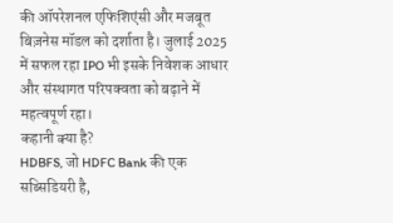की ऑपरेशनल एफिशिएंसी और मजबूत बिज़नेस मॉडल को दर्शाता है। जुलाई 2025 में सफल रहा IPO भी इसके निवेशक आधार और संस्थागत परिपक्वता को बढ़ाने में महत्वपूर्ण रहा।
कहानी क्या है?
HDBFS, जो HDFC Bank की एक सब्सिडियरी है,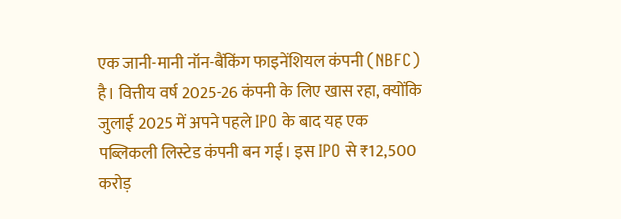एक जानी-मानी नॉन-बैंकिंग फाइनेंशियल कंपनी (NBFC) है। वित्तीय वर्ष 2025-26 कंपनी के लिए खास रहा, क्योंकि जुलाई 2025 में अपने पहले IPO के बाद यह एक पब्लिकली लिस्टेड कंपनी बन गई। इस IPO से ₹12,500 करोड़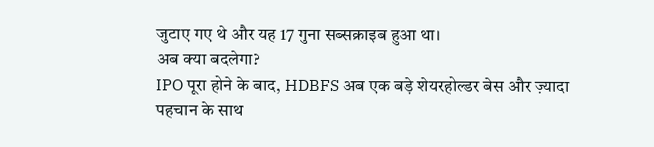जुटाए गए थे और यह 17 गुना सब्सक्राइब हुआ था।
अब क्या बदलेगा?
IPO पूरा होने के बाद, HDBFS अब एक बड़े शेयरहोल्डर बेस और ज़्यादा पहचान के साथ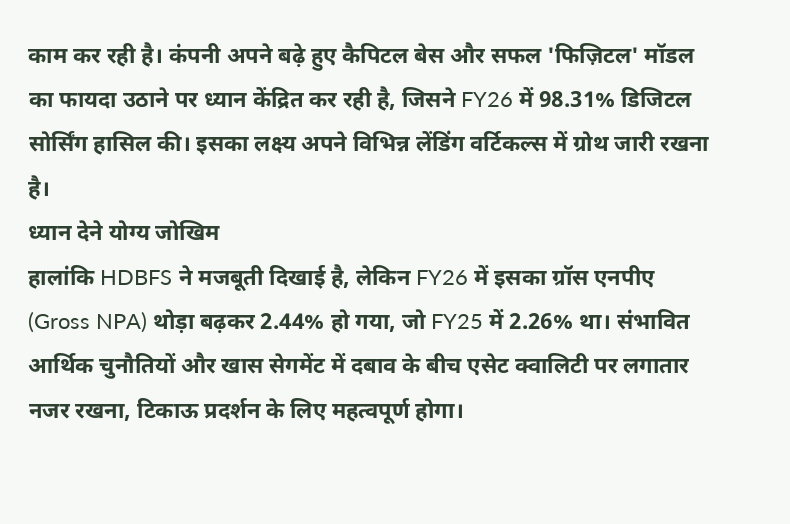काम कर रही है। कंपनी अपने बढ़े हुए कैपिटल बेस और सफल 'फिज़िटल' मॉडल का फायदा उठाने पर ध्यान केंद्रित कर रही है, जिसने FY26 में 98.31% डिजिटल सोर्सिंग हासिल की। इसका लक्ष्य अपने विभिन्न लेंडिंग वर्टिकल्स में ग्रोथ जारी रखना है।
ध्यान देने योग्य जोखिम
हालांकि HDBFS ने मजबूती दिखाई है, लेकिन FY26 में इसका ग्रॉस एनपीए (Gross NPA) थोड़ा बढ़कर 2.44% हो गया, जो FY25 में 2.26% था। संभावित आर्थिक चुनौतियों और खास सेगमेंट में दबाव के बीच एसेट क्वालिटी पर लगातार नजर रखना, टिकाऊ प्रदर्शन के लिए महत्वपूर्ण होगा।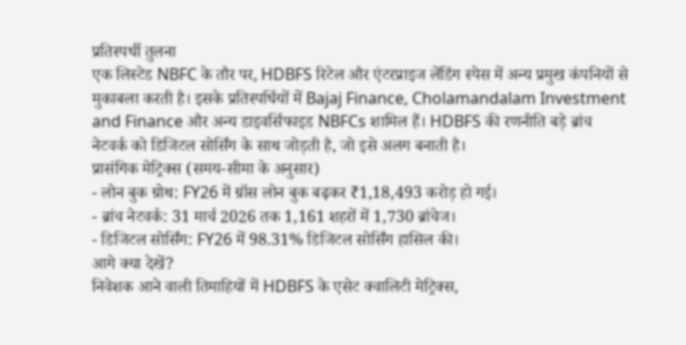प्रतिस्पर्धी तुलना
एक लिस्टेड NBFC के तौर पर, HDBFS रिटेल और एंटरप्राइज लेंडिंग स्पेस में अन्य प्रमुख कंपनियों से मुकाबला करती है। इसके प्रतिस्पर्धियों में Bajaj Finance, Cholamandalam Investment and Finance और अन्य डाइवर्सिफाइड NBFCs शामिल हैं। HDBFS की रणनीति बड़े ब्रांच नेटवर्क को डिजिटल सोर्सिंग के साथ जोड़ती है, जो इसे अलग बनाती है।
प्रासंगिक मेट्रिक्स (समय-सीमा के अनुसार)
- लोन बुक ग्रोथ: FY26 में ग्रॉस लोन बुक बढ़कर ₹1,18,493 करोड़ हो गई।
- ब्रांच नेटवर्क: 31 मार्च 2026 तक 1,161 शहरों में 1,730 ब्रांचेज।
- डिजिटल सोर्सिंग: FY26 में 98.31% डिजिटल सोर्सिंग हासिल की।
आगे क्या देखें?
निवेशक आने वाली तिमाहियों में HDBFS के एसेट क्वालिटी मेट्रिक्स,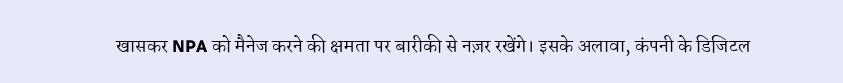खासकर NPA को मैनेज करने की क्षमता पर बारीकी से नज़र रखेंगे। इसके अलावा, कंपनी के डिजिटल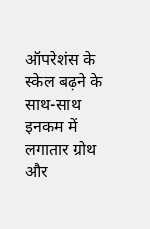ऑपरेशंस के स्केल बढ़ने के साथ-साथ इनकम में लगातार ग्रोथ और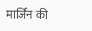मार्जिन की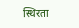स्थिरता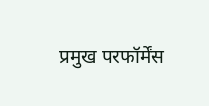प्रमुख परफॉर्मेंस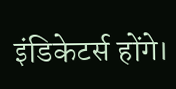इंडिकेटर्स होंगे।